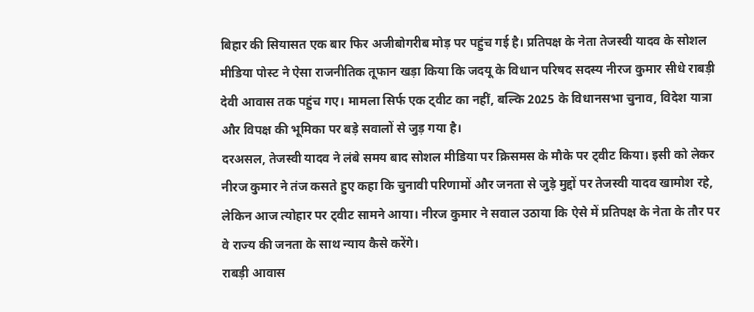बिहार की सियासत एक बार फिर अजीबोगरीब मोड़ पर पहुंच गई है। प्रतिपक्ष के नेता तेजस्वी यादव के सोशल मीडिया पोस्ट ने ऐसा राजनीतिक तूफान खड़ा किया कि जदयू के विधान परिषद सदस्य नीरज कुमार सीधे राबड़ी देवी आवास तक पहुंच गए। मामला सिर्फ एक ट्वीट का नहीं, बल्कि 2025 के विधानसभा चुनाव, विदेश यात्रा और विपक्ष की भूमिका पर बड़े सवालों से जुड़ गया है।
दरअसल, तेजस्वी यादव ने लंबे समय बाद सोशल मीडिया पर क्रिसमस के मौके पर ट्वीट किया। इसी को लेकर नीरज कुमार ने तंज कसते हुए कहा कि चुनावी परिणामों और जनता से जुड़े मुद्दों पर तेजस्वी यादव खामोश रहे, लेकिन आज त्योहार पर ट्वीट सामने आया। नीरज कुमार ने सवाल उठाया कि ऐसे में प्रतिपक्ष के नेता के तौर पर वे राज्य की जनता के साथ न्याय कैसे करेंगे।
राबड़ी आवास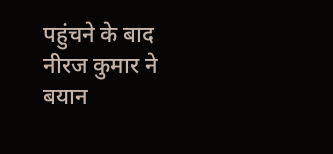पहुंचने के बाद नीरज कुमार ने बयान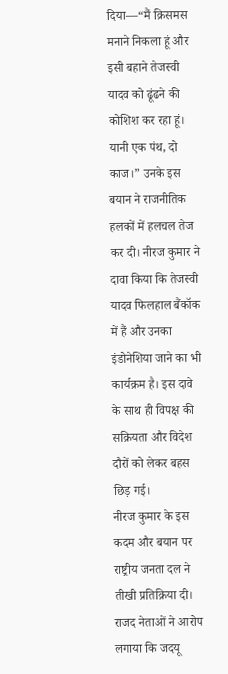दिया—“मैं क्रिसमस मनाने निकला हूं और इसी बहाने तेजस्वी यादव को ढूंढने की कोशिश कर रहा हूं। यानी एक पंथ, दो काज।” उनके इस बयान ने राजनीतिक हलकों में हलचल तेज कर दी। नीरज कुमार ने दावा किया कि तेजस्वी यादव फिलहाल बैंकॉक में हैं और उनका इंडोनेशिया जाने का भी कार्यक्रम है। इस दावे के साथ ही विपक्ष की सक्रियता और विदेश दौरों को लेकर बहस छिड़ गई।
नीरज कुमार के इस कदम और बयान पर राष्ट्रीय जनता दल ने तीखी प्रतिक्रिया दी। राजद नेताओं ने आरोप लगाया कि जदयू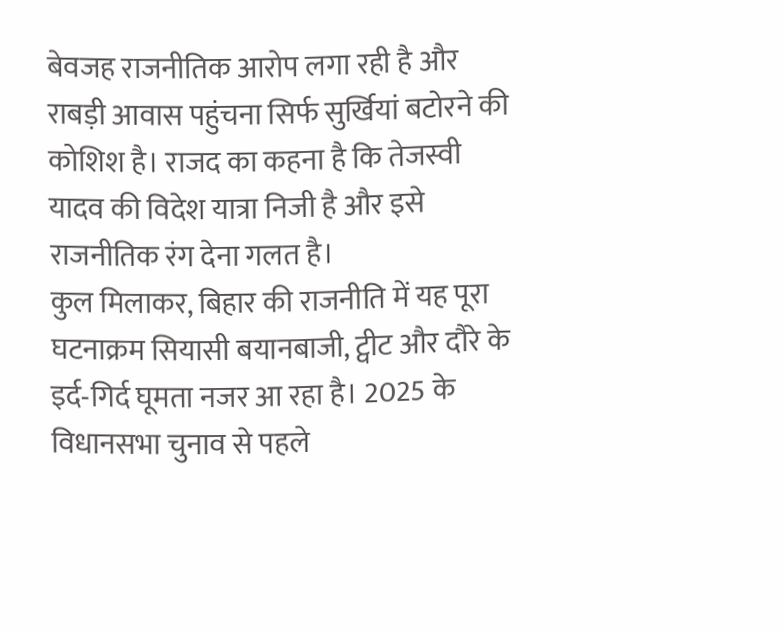बेवजह राजनीतिक आरोप लगा रही है और राबड़ी आवास पहुंचना सिर्फ सुर्खियां बटोरने की कोशिश है। राजद का कहना है कि तेजस्वी यादव की विदेश यात्रा निजी है और इसे राजनीतिक रंग देना गलत है।
कुल मिलाकर, बिहार की राजनीति में यह पूरा घटनाक्रम सियासी बयानबाजी, ट्वीट और दौरे के इर्द-गिर्द घूमता नजर आ रहा है। 2025 के विधानसभा चुनाव से पहले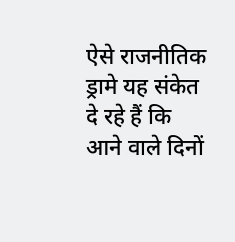ऐसे राजनीतिक ड्रामे यह संकेत दे रहे हैं कि आने वाले दिनों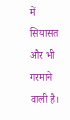में सियासत और भी गरमाने वाली है।